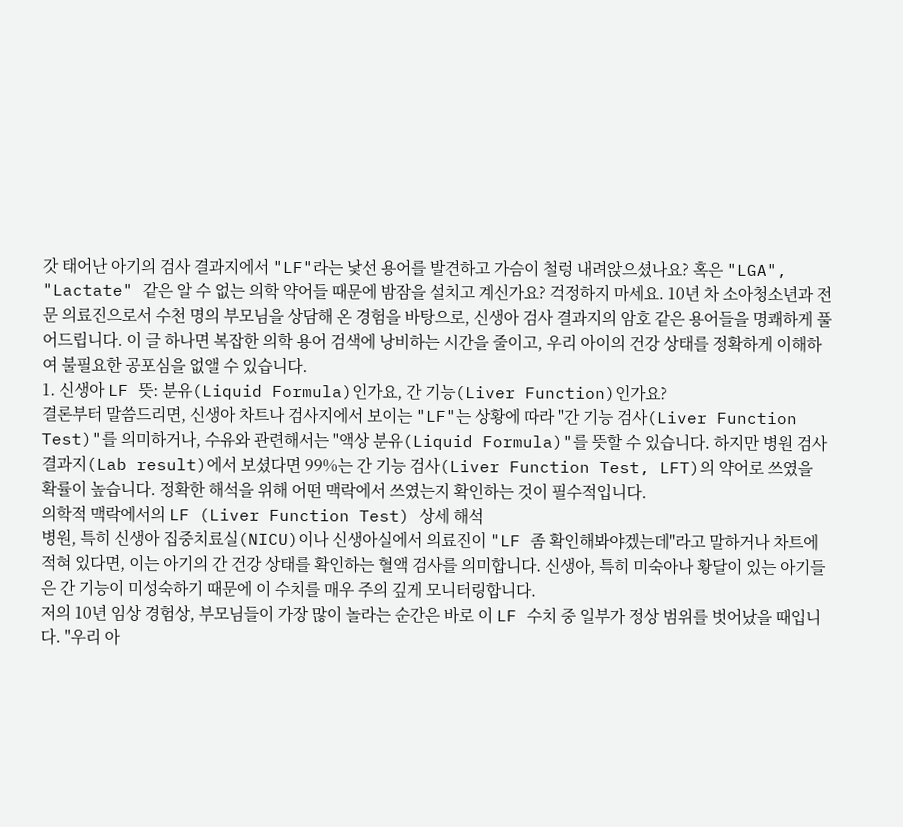갓 태어난 아기의 검사 결과지에서 "LF"라는 낯선 용어를 발견하고 가슴이 철렁 내려앉으셨나요? 혹은 "LGA", "Lactate" 같은 알 수 없는 의학 약어들 때문에 밤잠을 설치고 계신가요? 걱정하지 마세요. 10년 차 소아청소년과 전문 의료진으로서 수천 명의 부모님을 상담해 온 경험을 바탕으로, 신생아 검사 결과지의 암호 같은 용어들을 명쾌하게 풀어드립니다. 이 글 하나면 복잡한 의학 용어 검색에 낭비하는 시간을 줄이고, 우리 아이의 건강 상태를 정확하게 이해하여 불필요한 공포심을 없앨 수 있습니다.
1. 신생아 LF 뜻: 분유(Liquid Formula)인가요, 간 기능(Liver Function)인가요?
결론부터 말씀드리면, 신생아 차트나 검사지에서 보이는 "LF"는 상황에 따라 "간 기능 검사(Liver Function Test)"를 의미하거나, 수유와 관련해서는 "액상 분유(Liquid Formula)"를 뜻할 수 있습니다. 하지만 병원 검사 결과지(Lab result)에서 보셨다면 99%는 간 기능 검사(Liver Function Test, LFT)의 약어로 쓰였을 확률이 높습니다. 정확한 해석을 위해 어떤 맥락에서 쓰였는지 확인하는 것이 필수적입니다.
의학적 맥락에서의 LF (Liver Function Test) 상세 해석
병원, 특히 신생아 집중치료실(NICU)이나 신생아실에서 의료진이 "LF 좀 확인해봐야겠는데"라고 말하거나 차트에 적혀 있다면, 이는 아기의 간 건강 상태를 확인하는 혈액 검사를 의미합니다. 신생아, 특히 미숙아나 황달이 있는 아기들은 간 기능이 미성숙하기 때문에 이 수치를 매우 주의 깊게 모니터링합니다.
저의 10년 임상 경험상, 부모님들이 가장 많이 놀라는 순간은 바로 이 LF 수치 중 일부가 정상 범위를 벗어났을 때입니다. "우리 아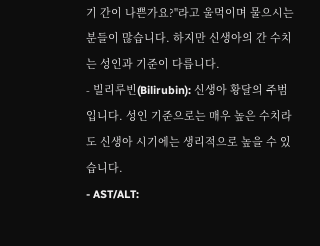기 간이 나쁜가요?"라고 울먹이며 물으시는 분들이 많습니다. 하지만 신생아의 간 수치는 성인과 기준이 다릅니다.
- 빌리루빈(Bilirubin): 신생아 황달의 주범입니다. 성인 기준으로는 매우 높은 수치라도 신생아 시기에는 생리적으로 높을 수 있습니다.
- AST/ALT: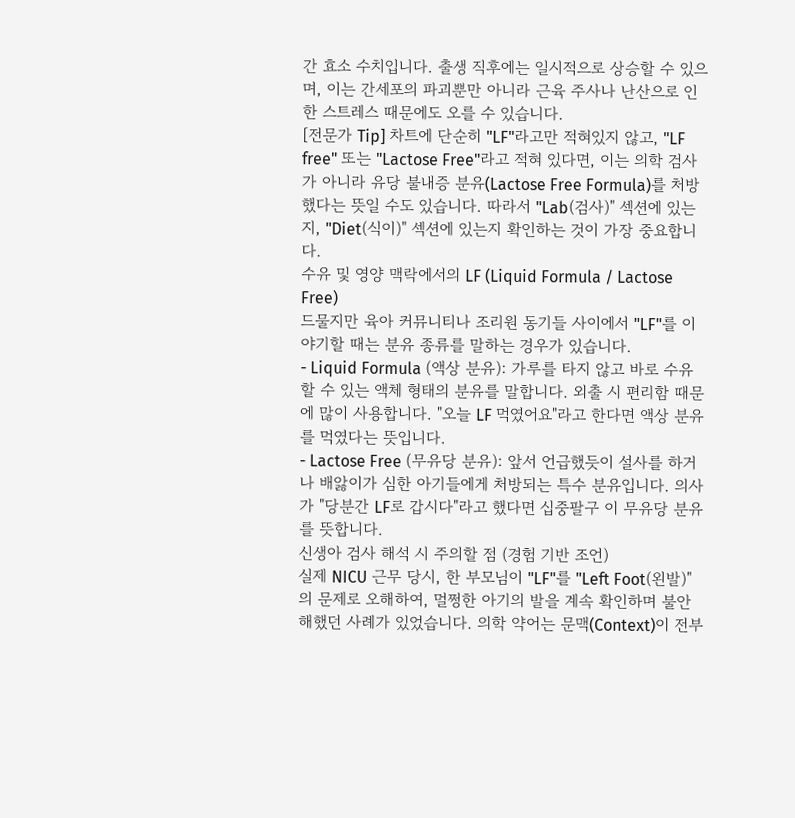간 효소 수치입니다. 출생 직후에는 일시적으로 상승할 수 있으며, 이는 간세포의 파괴뿐만 아니라 근육 주사나 난산으로 인한 스트레스 때문에도 오를 수 있습니다.
[전문가 Tip] 차트에 단순히 "LF"라고만 적혀있지 않고, "LF free" 또는 "Lactose Free"라고 적혀 있다면, 이는 의학 검사가 아니라 유당 불내증 분유(Lactose Free Formula)를 처방했다는 뜻일 수도 있습니다. 따라서 "Lab(검사)" 섹션에 있는지, "Diet(식이)" 섹션에 있는지 확인하는 것이 가장 중요합니다.
수유 및 영양 맥락에서의 LF (Liquid Formula / Lactose Free)
드물지만 육아 커뮤니티나 조리원 동기들 사이에서 "LF"를 이야기할 때는 분유 종류를 말하는 경우가 있습니다.
- Liquid Formula (액상 분유): 가루를 타지 않고 바로 수유할 수 있는 액체 형태의 분유를 말합니다. 외출 시 편리함 때문에 많이 사용합니다. "오늘 LF 먹였어요"라고 한다면 액상 분유를 먹였다는 뜻입니다.
- Lactose Free (무유당 분유): 앞서 언급했듯이 설사를 하거나 배앓이가 심한 아기들에게 처방되는 특수 분유입니다. 의사가 "당분간 LF로 갑시다"라고 했다면 십중팔구 이 무유당 분유를 뜻합니다.
신생아 검사 해석 시 주의할 점 (경험 기반 조언)
실제 NICU 근무 당시, 한 부모님이 "LF"를 "Left Foot(왼발)"의 문제로 오해하여, 멀쩡한 아기의 발을 계속 확인하며 불안해했던 사례가 있었습니다. 의학 약어는 문맥(Context)이 전부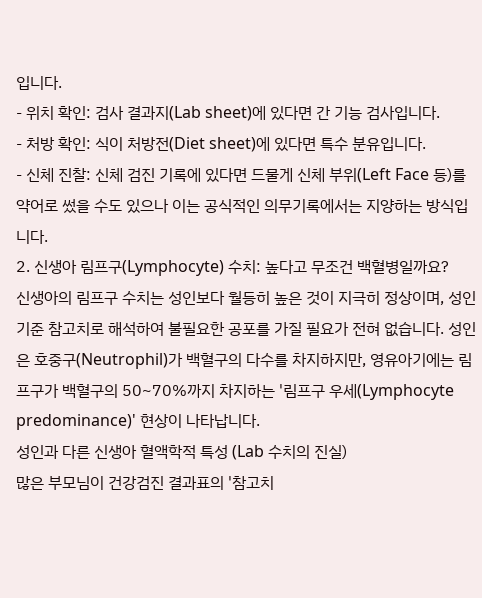입니다.
- 위치 확인: 검사 결과지(Lab sheet)에 있다면 간 기능 검사입니다.
- 처방 확인: 식이 처방전(Diet sheet)에 있다면 특수 분유입니다.
- 신체 진찰: 신체 검진 기록에 있다면 드물게 신체 부위(Left Face 등)를 약어로 썼을 수도 있으나 이는 공식적인 의무기록에서는 지양하는 방식입니다.
2. 신생아 림프구(Lymphocyte) 수치: 높다고 무조건 백혈병일까요?
신생아의 림프구 수치는 성인보다 월등히 높은 것이 지극히 정상이며, 성인 기준 참고치로 해석하여 불필요한 공포를 가질 필요가 전혀 없습니다. 성인은 호중구(Neutrophil)가 백혈구의 다수를 차지하지만, 영유아기에는 림프구가 백혈구의 50~70%까지 차지하는 '림프구 우세(Lymphocyte predominance)' 현상이 나타납니다.
성인과 다른 신생아 혈액학적 특성 (Lab 수치의 진실)
많은 부모님이 건강검진 결과표의 '참고치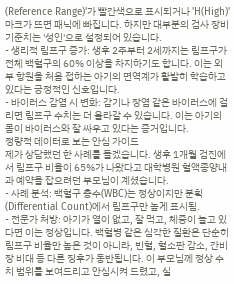(Reference Range)'가 빨간색으로 표시되거나 'H(High)' 마크가 뜨면 패닉에 빠집니다. 하지만 대부분의 검사 장비 기준치는 '성인'으로 설정되어 있습니다.
- 생리적 림프구 증가: 생후 2주부터 2세까지는 림프구가 전체 백혈구의 60% 이상을 차지하기도 합니다. 이는 외부 항원을 처음 접하는 아기의 면역계가 활발히 학습하고 있다는 긍정적인 신호입니다.
- 바이러스 감염 시 변화: 감기나 장염 같은 바이러스에 걸리면 림프구 수치는 더 올라갈 수 있습니다. 이는 아기의 몸이 바이러스와 잘 싸우고 있다는 증거입니다.
정량적 데이터로 보는 안심 가이드
제가 상담했던 한 사례를 들겠습니다. 생후 1개월 검진에서 림프구 비율이 65%가 나왔다고 대학병원 혈액종양내과 예약을 잡으려던 부모님이 계셨습니다.
- 사례 분석: 백혈구 총수(WBC)는 정상이지만 분획(Differential Count)에서 림프구만 높게 표시됨.
- 전문가 처방: 아기가 열이 없고, 잘 먹고, 체중이 늘고 있다면 이는 정상입니다. 백혈병 같은 심각한 질환은 단순히 림프구 비율만 높은 것이 아니라, 빈혈, 혈소판 감소, 간비장 비대 등 다른 징후가 동반됩니다. 이 부모님께 정상 수치 범위를 보여드리고 안심시켜 드렸고, 실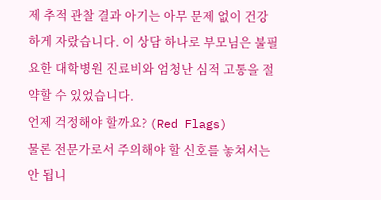제 추적 관찰 결과 아기는 아무 문제 없이 건강하게 자랐습니다. 이 상담 하나로 부모님은 불필요한 대학병원 진료비와 엄청난 심적 고통을 절약할 수 있었습니다.
언제 걱정해야 할까요? (Red Flags)
물론 전문가로서 주의해야 할 신호를 놓쳐서는 안 됩니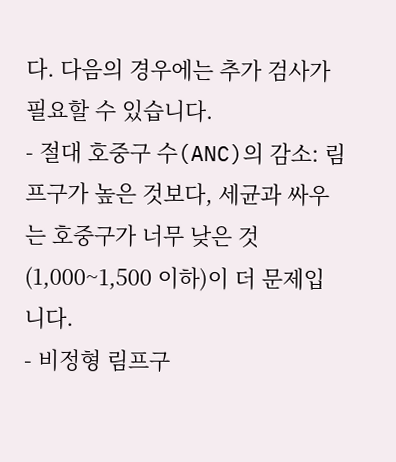다. 다음의 경우에는 추가 검사가 필요할 수 있습니다.
- 절대 호중구 수(ANC)의 감소: 림프구가 높은 것보다, 세균과 싸우는 호중구가 너무 낮은 것(1,000~1,500 이하)이 더 문제입니다.
- 비정형 림프구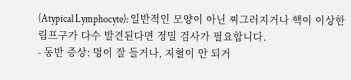(Atypical Lymphocyte): 일반적인 모양이 아닌 찌그러지거나 핵이 이상한 림프구가 다수 발견된다면 정밀 검사가 필요합니다.
- 동반 증상: 멍이 잘 들거나, 지혈이 안 되거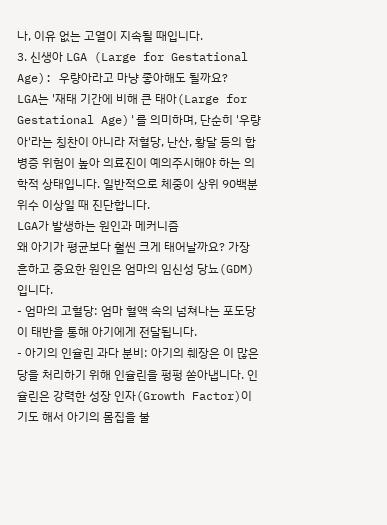나, 이유 없는 고열이 지속될 때입니다.
3. 신생아 LGA (Large for Gestational Age): 우량아라고 마냥 좋아해도 될까요?
LGA는 '재태 기간에 비해 큰 태아(Large for Gestational Age)'를 의미하며, 단순히 '우량아'라는 칭찬이 아니라 저혈당, 난산, 황달 등의 합병증 위험이 높아 의료진이 예의주시해야 하는 의학적 상태입니다. 일반적으로 체중이 상위 90백분위수 이상일 때 진단합니다.
LGA가 발생하는 원인과 메커니즘
왜 아기가 평균보다 훨씬 크게 태어날까요? 가장 흔하고 중요한 원인은 엄마의 임신성 당뇨(GDM)입니다.
- 엄마의 고혈당: 엄마 혈액 속의 넘쳐나는 포도당이 태반을 통해 아기에게 전달됩니다.
- 아기의 인슐린 과다 분비: 아기의 췌장은 이 많은 당을 처리하기 위해 인슐린을 펑펑 쏟아냅니다. 인슐린은 강력한 성장 인자(Growth Factor)이기도 해서 아기의 몸집을 불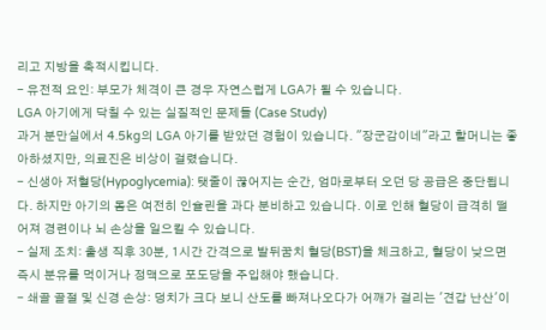리고 지방을 축적시킵니다.
- 유전적 요인: 부모가 체격이 큰 경우 자연스럽게 LGA가 될 수 있습니다.
LGA 아기에게 닥칠 수 있는 실질적인 문제들 (Case Study)
과거 분만실에서 4.5kg의 LGA 아기를 받았던 경험이 있습니다. "장군감이네"라고 할머니는 좋아하셨지만, 의료진은 비상이 걸렸습니다.
- 신생아 저혈당(Hypoglycemia): 탯줄이 끊어지는 순간, 엄마로부터 오던 당 공급은 중단됩니다. 하지만 아기의 몸은 여전히 인슐린을 과다 분비하고 있습니다. 이로 인해 혈당이 급격히 떨어져 경련이나 뇌 손상을 일으킬 수 있습니다.
- 실제 조치: 출생 직후 30분, 1시간 간격으로 발뒤꿈치 혈당(BST)을 체크하고, 혈당이 낮으면 즉시 분유를 먹이거나 정맥으로 포도당을 주입해야 했습니다.
- 쇄골 골절 및 신경 손상: 덩치가 크다 보니 산도를 빠져나오다가 어깨가 걸리는 '견갑 난산'이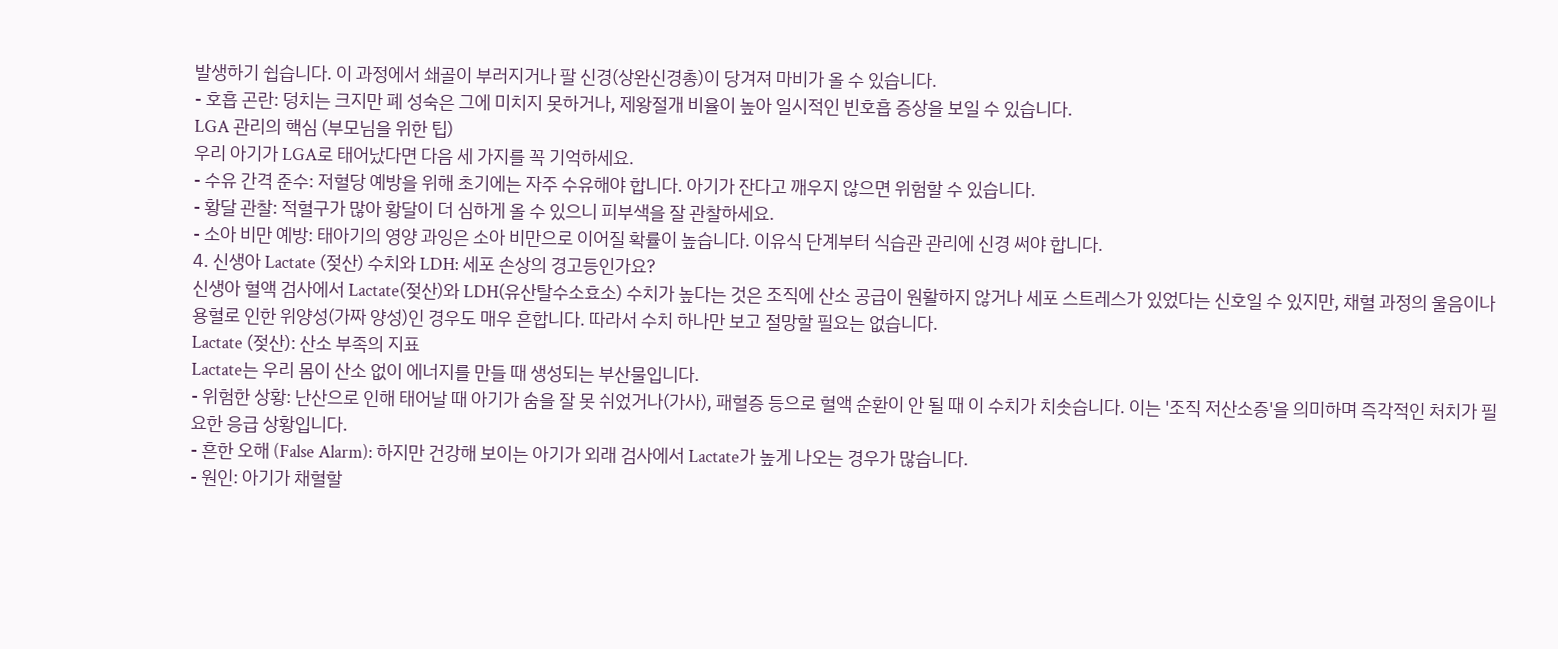발생하기 쉽습니다. 이 과정에서 쇄골이 부러지거나 팔 신경(상완신경총)이 당겨져 마비가 올 수 있습니다.
- 호흡 곤란: 덩치는 크지만 폐 성숙은 그에 미치지 못하거나, 제왕절개 비율이 높아 일시적인 빈호흡 증상을 보일 수 있습니다.
LGA 관리의 핵심 (부모님을 위한 팁)
우리 아기가 LGA로 태어났다면 다음 세 가지를 꼭 기억하세요.
- 수유 간격 준수: 저혈당 예방을 위해 초기에는 자주 수유해야 합니다. 아기가 잔다고 깨우지 않으면 위험할 수 있습니다.
- 황달 관찰: 적혈구가 많아 황달이 더 심하게 올 수 있으니 피부색을 잘 관찰하세요.
- 소아 비만 예방: 태아기의 영양 과잉은 소아 비만으로 이어질 확률이 높습니다. 이유식 단계부터 식습관 관리에 신경 써야 합니다.
4. 신생아 Lactate (젖산) 수치와 LDH: 세포 손상의 경고등인가요?
신생아 혈액 검사에서 Lactate(젖산)와 LDH(유산탈수소효소) 수치가 높다는 것은 조직에 산소 공급이 원활하지 않거나 세포 스트레스가 있었다는 신호일 수 있지만, 채혈 과정의 울음이나 용혈로 인한 위양성(가짜 양성)인 경우도 매우 흔합니다. 따라서 수치 하나만 보고 절망할 필요는 없습니다.
Lactate (젖산): 산소 부족의 지표
Lactate는 우리 몸이 산소 없이 에너지를 만들 때 생성되는 부산물입니다.
- 위험한 상황: 난산으로 인해 태어날 때 아기가 숨을 잘 못 쉬었거나(가사), 패혈증 등으로 혈액 순환이 안 될 때 이 수치가 치솟습니다. 이는 '조직 저산소증'을 의미하며 즉각적인 처치가 필요한 응급 상황입니다.
- 흔한 오해 (False Alarm): 하지만 건강해 보이는 아기가 외래 검사에서 Lactate가 높게 나오는 경우가 많습니다.
- 원인: 아기가 채혈할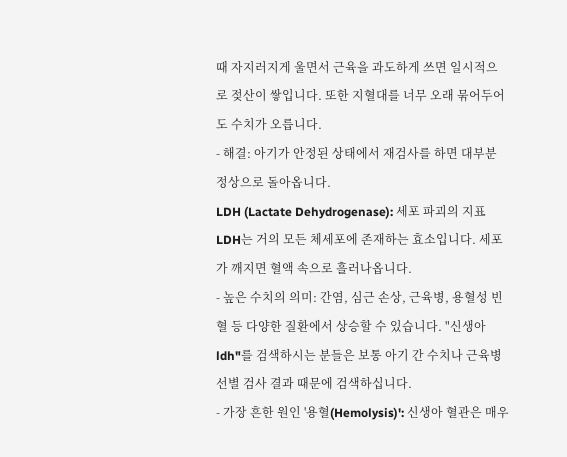때 자지러지게 울면서 근육을 과도하게 쓰면 일시적으로 젖산이 쌓입니다. 또한 지혈대를 너무 오래 묶어두어도 수치가 오릅니다.
- 해결: 아기가 안정된 상태에서 재검사를 하면 대부분 정상으로 돌아옵니다.
LDH (Lactate Dehydrogenase): 세포 파괴의 지표
LDH는 거의 모든 체세포에 존재하는 효소입니다. 세포가 깨지면 혈액 속으로 흘러나옵니다.
- 높은 수치의 의미: 간염, 심근 손상, 근육병, 용혈성 빈혈 등 다양한 질환에서 상승할 수 있습니다. "신생아 ldh"를 검색하시는 분들은 보통 아기 간 수치나 근육병 선별 검사 결과 때문에 검색하십니다.
- 가장 흔한 원인 '용혈(Hemolysis)': 신생아 혈관은 매우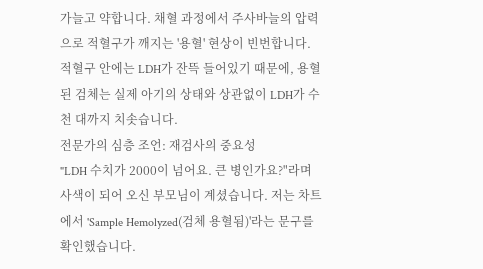가늘고 약합니다. 채혈 과정에서 주사바늘의 압력으로 적혈구가 깨지는 '용혈' 현상이 빈번합니다. 적혈구 안에는 LDH가 잔뜩 들어있기 때문에, 용혈된 검체는 실제 아기의 상태와 상관없이 LDH가 수천 대까지 치솟습니다.
전문가의 심층 조언: 재검사의 중요성
"LDH 수치가 2000이 넘어요. 큰 병인가요?"라며 사색이 되어 오신 부모님이 계셨습니다. 저는 차트에서 'Sample Hemolyzed(검체 용혈됨)'라는 문구를 확인했습니다.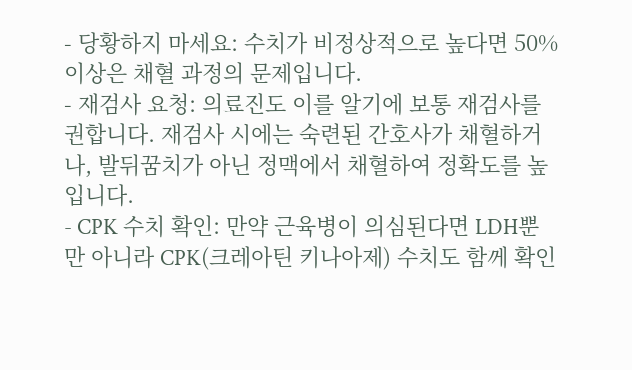- 당황하지 마세요: 수치가 비정상적으로 높다면 50% 이상은 채혈 과정의 문제입니다.
- 재검사 요청: 의료진도 이를 알기에 보통 재검사를 권합니다. 재검사 시에는 숙련된 간호사가 채혈하거나, 발뒤꿈치가 아닌 정맥에서 채혈하여 정확도를 높입니다.
- CPK 수치 확인: 만약 근육병이 의심된다면 LDH뿐만 아니라 CPK(크레아틴 키나아제) 수치도 함께 확인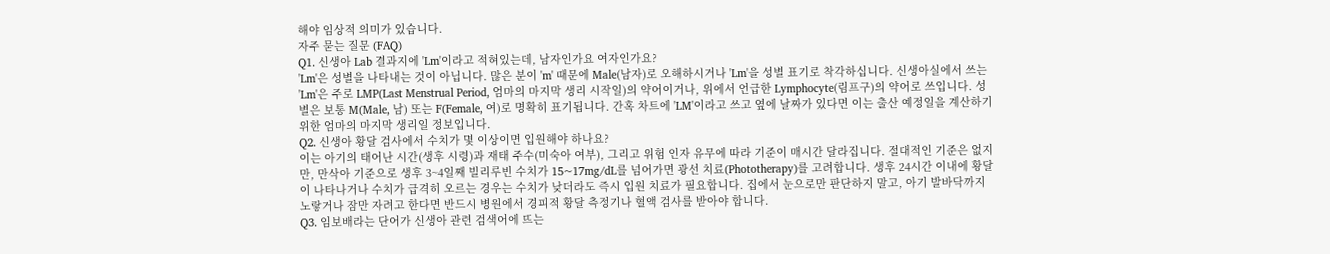해야 임상적 의미가 있습니다.
자주 묻는 질문 (FAQ)
Q1. 신생아 Lab 결과지에 'Lm'이라고 적혀있는데, 남자인가요 여자인가요?
'Lm'은 성별을 나타내는 것이 아닙니다. 많은 분이 'm' 때문에 Male(남자)로 오해하시거나 'Lm'을 성별 표기로 착각하십니다. 신생아실에서 쓰는 'Lm'은 주로 LMP(Last Menstrual Period, 엄마의 마지막 생리 시작일)의 약어이거나, 위에서 언급한 Lymphocyte(림프구)의 약어로 쓰입니다. 성별은 보통 M(Male, 남) 또는 F(Female, 여)로 명확히 표기됩니다. 간혹 차트에 'LM'이라고 쓰고 옆에 날짜가 있다면 이는 출산 예정일을 계산하기 위한 엄마의 마지막 생리일 정보입니다.
Q2. 신생아 황달 검사에서 수치가 몇 이상이면 입원해야 하나요?
이는 아기의 태어난 시간(생후 시령)과 재태 주수(미숙아 여부), 그리고 위험 인자 유무에 따라 기준이 매시간 달라집니다. 절대적인 기준은 없지만, 만삭아 기준으로 생후 3~4일째 빌리루빈 수치가 15~17mg/dL를 넘어가면 광선 치료(Phototherapy)를 고려합니다. 생후 24시간 이내에 황달이 나타나거나 수치가 급격히 오르는 경우는 수치가 낮더라도 즉시 입원 치료가 필요합니다. 집에서 눈으로만 판단하지 말고, 아기 발바닥까지 노랗거나 잠만 자려고 한다면 반드시 병원에서 경피적 황달 측정기나 혈액 검사를 받아야 합니다.
Q3. 임보배라는 단어가 신생아 관련 검색어에 뜨는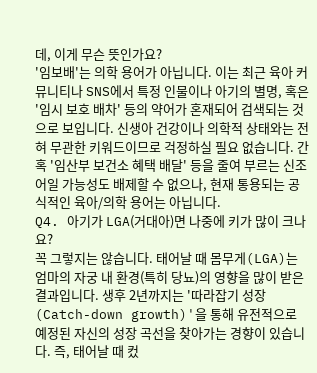데, 이게 무슨 뜻인가요?
'임보배'는 의학 용어가 아닙니다. 이는 최근 육아 커뮤니티나 SNS에서 특정 인물이나 아기의 별명, 혹은 '임시 보호 배차' 등의 약어가 혼재되어 검색되는 것으로 보입니다. 신생아 건강이나 의학적 상태와는 전혀 무관한 키워드이므로 걱정하실 필요 없습니다. 간혹 '임산부 보건소 혜택 배달' 등을 줄여 부르는 신조어일 가능성도 배제할 수 없으나, 현재 통용되는 공식적인 육아/의학 용어는 아닙니다.
Q4. 아기가 LGA(거대아)면 나중에 키가 많이 크나요?
꼭 그렇지는 않습니다. 태어날 때 몸무게(LGA)는 엄마의 자궁 내 환경(특히 당뇨)의 영향을 많이 받은 결과입니다. 생후 2년까지는 '따라잡기 성장(Catch-down growth)'을 통해 유전적으로 예정된 자신의 성장 곡선을 찾아가는 경향이 있습니다. 즉, 태어날 때 컸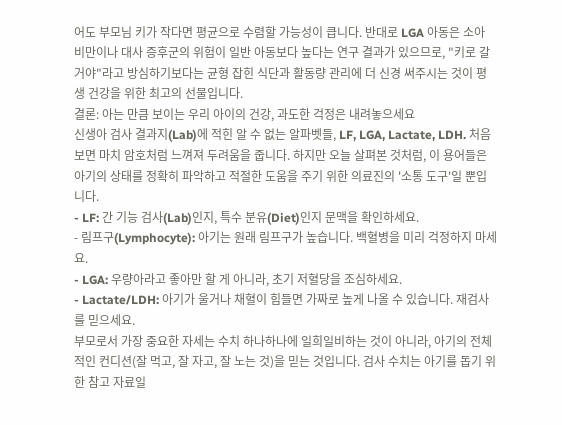어도 부모님 키가 작다면 평균으로 수렴할 가능성이 큽니다. 반대로 LGA 아동은 소아 비만이나 대사 증후군의 위험이 일반 아동보다 높다는 연구 결과가 있으므로, "키로 갈 거야"라고 방심하기보다는 균형 잡힌 식단과 활동량 관리에 더 신경 써주시는 것이 평생 건강을 위한 최고의 선물입니다.
결론: 아는 만큼 보이는 우리 아이의 건강, 과도한 걱정은 내려놓으세요
신생아 검사 결과지(Lab)에 적힌 알 수 없는 알파벳들, LF, LGA, Lactate, LDH. 처음 보면 마치 암호처럼 느껴져 두려움을 줍니다. 하지만 오늘 살펴본 것처럼, 이 용어들은 아기의 상태를 정확히 파악하고 적절한 도움을 주기 위한 의료진의 '소통 도구'일 뿐입니다.
- LF: 간 기능 검사(Lab)인지, 특수 분유(Diet)인지 문맥을 확인하세요.
- 림프구(Lymphocyte): 아기는 원래 림프구가 높습니다. 백혈병을 미리 걱정하지 마세요.
- LGA: 우량아라고 좋아만 할 게 아니라, 초기 저혈당을 조심하세요.
- Lactate/LDH: 아기가 울거나 채혈이 힘들면 가짜로 높게 나올 수 있습니다. 재검사를 믿으세요.
부모로서 가장 중요한 자세는 수치 하나하나에 일희일비하는 것이 아니라, 아기의 전체적인 컨디션(잘 먹고, 잘 자고, 잘 노는 것)을 믿는 것입니다. 검사 수치는 아기를 돕기 위한 참고 자료일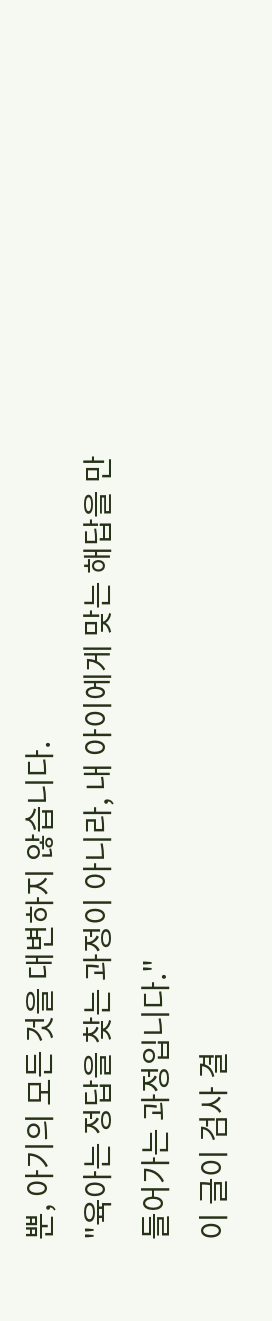뿐, 아기의 모든 것을 대변하지 않습니다.
"육아는 정답을 찾는 과정이 아니라, 내 아이에게 맞는 해답을 만들어가는 과정입니다."
이 글이 검사 결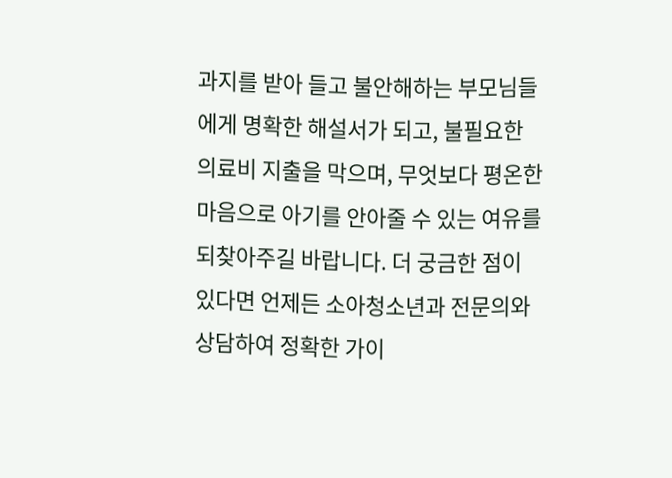과지를 받아 들고 불안해하는 부모님들에게 명확한 해설서가 되고, 불필요한 의료비 지출을 막으며, 무엇보다 평온한 마음으로 아기를 안아줄 수 있는 여유를 되찾아주길 바랍니다. 더 궁금한 점이 있다면 언제든 소아청소년과 전문의와 상담하여 정확한 가이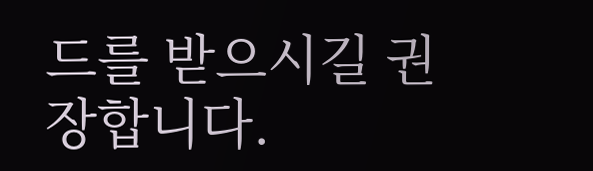드를 받으시길 권장합니다.